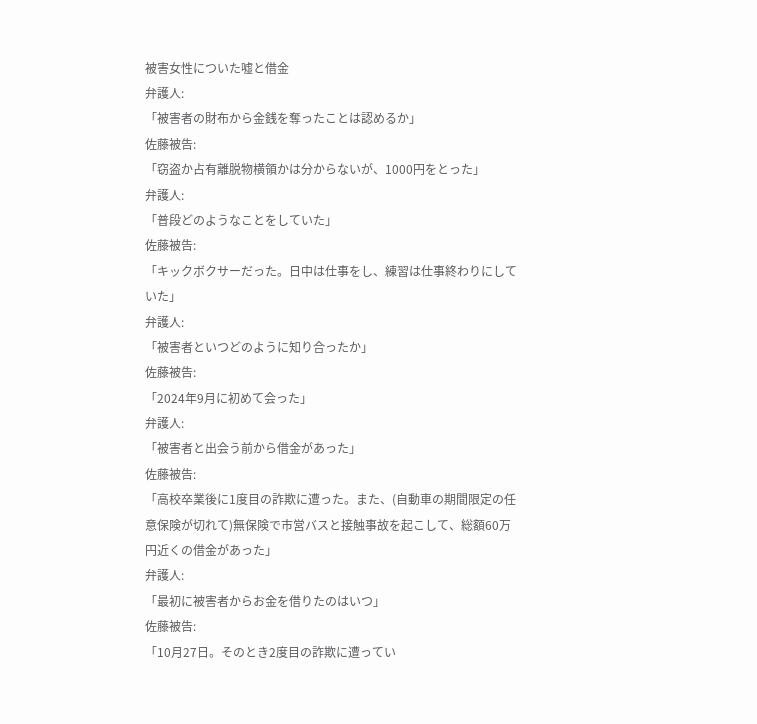被害女性についた嘘と借金
弁護人:
「被害者の財布から金銭を奪ったことは認めるか」
佐藤被告:
「窃盗か占有離脱物横領かは分からないが、1000円をとった」
弁護人:
「普段どのようなことをしていた」
佐藤被告:
「キックボクサーだった。日中は仕事をし、練習は仕事終わりにしていた」
弁護人:
「被害者といつどのように知り合ったか」
佐藤被告:
「2024年9月に初めて会った」
弁護人:
「被害者と出会う前から借金があった」
佐藤被告:
「高校卒業後に1度目の詐欺に遭った。また、(自動車の期間限定の任意保険が切れて)無保険で市営バスと接触事故を起こして、総額60万円近くの借金があった」
弁護人:
「最初に被害者からお金を借りたのはいつ」
佐藤被告:
「10月27日。そのとき2度目の詐欺に遭ってい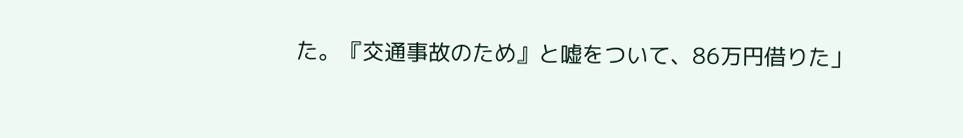た。『交通事故のため』と嘘をついて、86万円借りた」